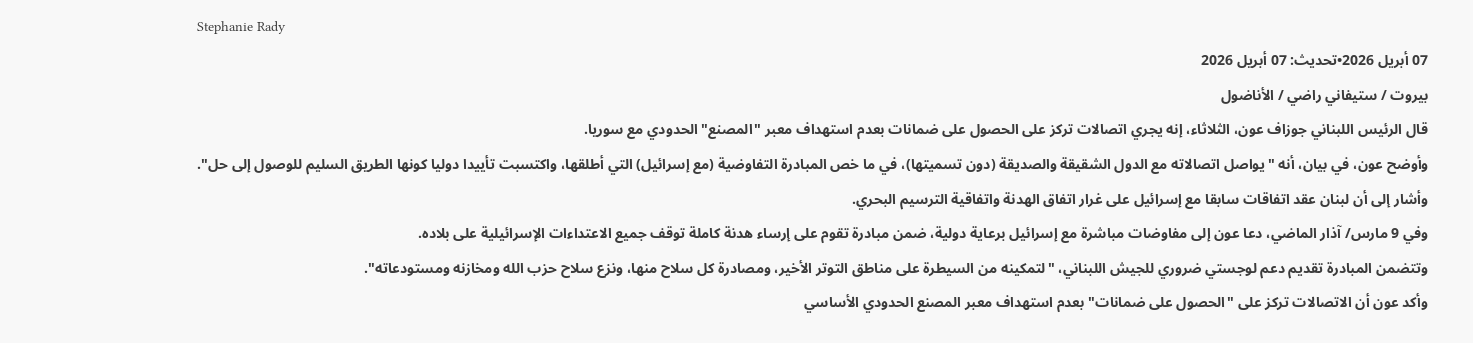Stephanie Rady
07 أبريل 2026•تحديث: 07 أبريل 2026
بيروت / ستيفاني راضي / الأناضول
قال الرئيس اللبناني جوزاف عون، الثلاثاء، إنه يجري اتصالات تركز على الحصول على ضمانات بعدم استهداف معبر "المصنع" الحدودي مع سوريا.
وأوضح عون، في بيان، أنه "يواصل اتصالاته مع الدول الشقيقة والصديقة (دون تسميتها)، في ما خص المبادرة التفاوضية (مع إسرائيل) التي أطلقها، واكتسبت تأييدا دوليا كونها الطريق السليم للوصول إلى حل".
وأشار إلى أن لبنان عقد اتفاقات سابقا مع إسرائيل على غرار اتفاق الهدنة واتفاقية الترسيم البحري.
وفي 9 مارس/ آذار الماضي، دعا عون إلى مفاوضات مباشرة مع إسرائيل برعاية دولية، ضمن مبادرة تقوم على إرساء هدنة كاملة توقف جميع الاعتداءات الإسرائيلية على بلاده.
وتتضمن المبادرة تقديم دعم لوجستي ضروري للجيش اللبناني، "لتمكينه من السيطرة على مناطق التوتر الأخير، ومصادرة كل سلاح منها، ونزع سلاح حزب الله ومخازنه ومستودعاته".
وأكد عون أن الاتصالات تركز على "الحصول على ضمانات" بعدم استهداف معبر المصنع الحدودي الأساسي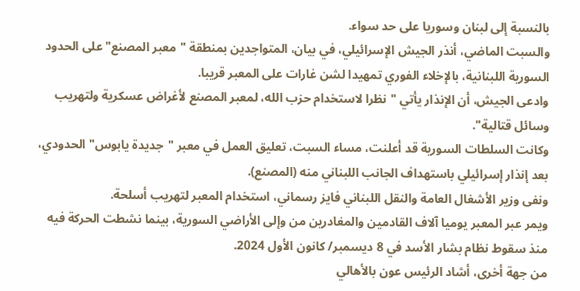بالنسبة إلى لبنان وسوريا على حد سواء.
والسبت الماضي، أنذر الجيش الإسرائيلي، في بيان، المتواجدين بمنطقة "معبر المصنع" على الحدود السورية اللبنانية، بالإخلاء الفوري تمهيدا لشن غارات على المعبر قريبا.
وادعى الجيش، أن الإنذار يأتي "نظرا لاستخدام حزب الله، لمعبر المصنع لأغراض عسكرية ولتهريب وسائل قتالية".
وكانت السلطات السورية قد أعلنت، مساء السبت، تعليق العمل في معبر "جديدة يابوس" الحدودي، بعد إنذار إسرائيلي باستهداف الجانب اللبناني منه (المصنع).
ونفى وزير الأشغال العامة والنقل اللبناني فايز رسماني، استخدام المعبر لتهريب أسلحة.
ويمر عبر المعبر يوميا آلاف القادمين والمغادرين من وإلى الأراضي السورية، بينما نشطت الحركة فيه منذ سقوط نظام بشار الأسد في 8 ديسمبر/ كانون الأول 2024.
من جهة أخرى، أشاد الرئيس عون بالأهالي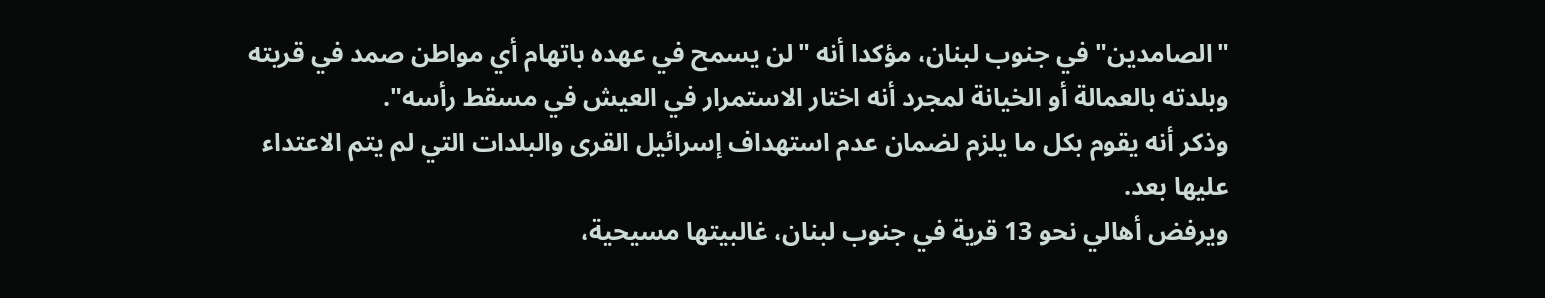"الصامدين" في جنوب لبنان، مؤكدا أنه "لن يسمح في عهده باتهام أي مواطن صمد في قريته وبلدته بالعمالة أو الخيانة لمجرد أنه اختار الاستمرار في العيش في مسقط رأسه".
وذكر أنه يقوم بكل ما يلزم لضمان عدم استهداف إسرائيل القرى والبلدات التي لم يتم الاعتداء عليها بعد.
ويرفض أهالي نحو 13 قرية في جنوب لبنان، غالبيتها مسيحية،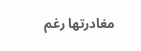مغادرتها رغم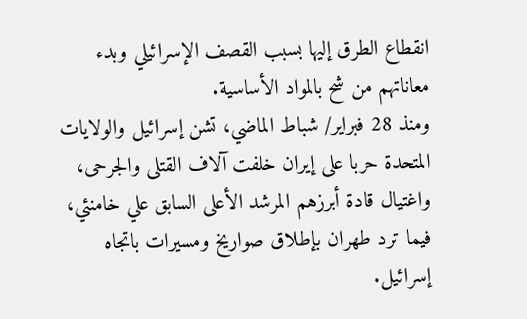انقطاع الطرق إليها بسبب القصف الإسرائيلي وبدء معاناتهم من شح بالمواد الأساسية.
ومنذ 28 فبراير/ شباط الماضي، تشن إسرائيل والولايات المتحدة حربا على إيران خلفت آلاف القتلى والجرحى، واغتيال قادة أبرزهم المرشد الأعلى السابق علي خامنئي، فيما ترد طهران بإطلاق صواريخ ومسيرات باتجاه إسرائيل.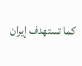كما تستهدف إيران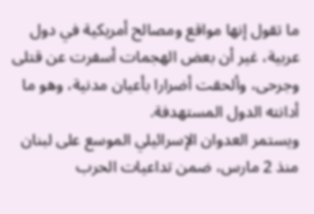ما تقول إنها مواقع ومصالح أمريكية في دول عربية، غير أن بعض الهجمات أسفرت عن قتلى وجرحى، وألحقت أضرارا بأعيان مدنية، وهو ما أدانته الدول المستهدفة.
ويستمر العدوان الإسرائيلي الموسع على لبنان منذ 2 مارس، ضمن تداعيات الحرب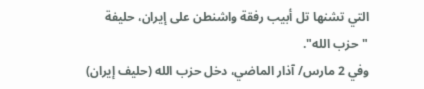التي تشنها تل أبيب رفقة واشنطن على إيران، حليفة "حزب الله".
وفي 2 مارس/ آذار الماضي، دخل حزب الله (حليف إيران)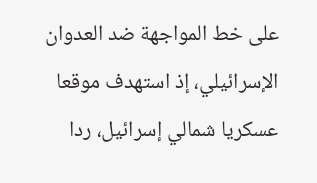على خط المواجهة ضد العدوان الإسرائيلي، إذ استهدف موقعا عسكريا شمالي إسرائيل، ردا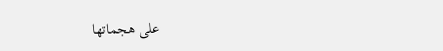على هجماتها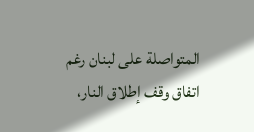المتواصلة على لبنان رغم اتفاق وقف إطلاق النار،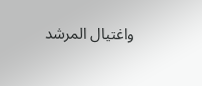واغتيال المرشد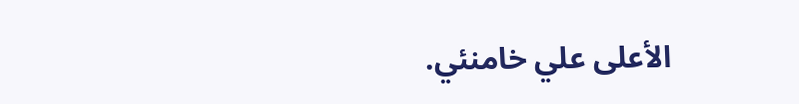الأعلى علي خامنئي.